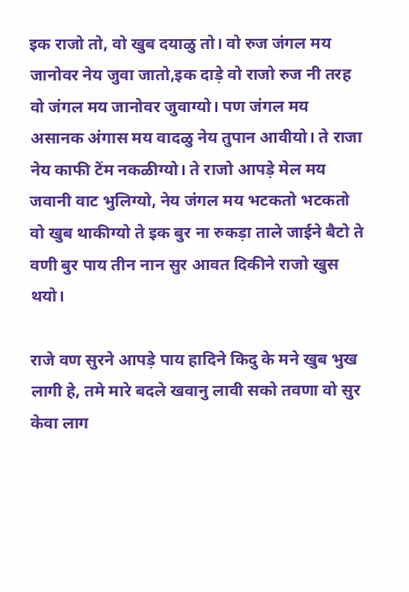इक राजो तो, वो खुब दयाळु तो। वो रुज जंगल मय जानोवर नेय जुवा जातो,इक दाड़े वो राजो रुज नी तरह वो जंगल मय जानोवर जुवाग्यो। पण जंगल मय असानक अंगास मय वादळु नेय तुपान आवीयो। ते राजा नेय काफी टेंम नकळीग्यो। ते राजो आपड़े मेल मय जवानी वाट भुलिग्यो, नेय जंगल मय भटकतो भटकतो वो खुब थाकीग्यो ते इक बुर ना रुकड़ा ताले जाईने बैटो ते वणी बुर पाय तीन नान सुर आवत दिकीने राजो खुस थयो।

राजे वण सुरने आपड़े पाय हादिने किदु के मने खुब भुख लागी हे, तमे मारे बदले खवानु लावी सको तवणा वो सुर केवा लाग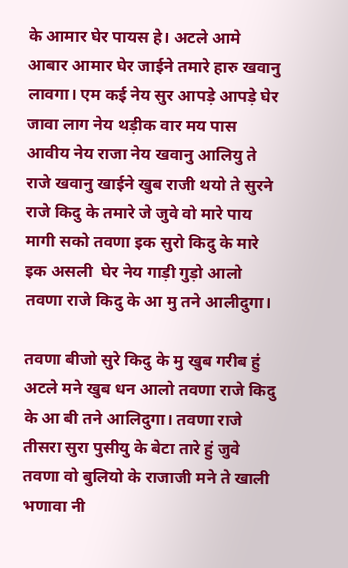के आमार घेर पायस हे। अटले आमे आबार आमार घेर जाईने तमारे हारु खवानु लावगा। एम कई नेय सुर आपड़े आपड़े घेर जावा लाग नेय थड़ीक वार मय पास आवीय नेय राजा नेय खवानु आलियु ते राजे खवानु खाईने खुब राजी थयो ते सुरने राजे किदु के तमारे जे जुवे वो मारे पाय मागी सको तवणा इक सुरो किदु के मारे इक असली  घेर नेय गाड़ी गुड़ो आलो तवणा राजे किदु के आ मु तने आलीदुगा।

तवणा बीजो सुरे किदु के मु खुब गरीब हुं अटले मने खुब धन आलो तवणा राजे किदु के आ बी तने आलिदुगा। तवणा राजे तीसरा सुरा पुसीयु के बेटा तारे हुं जुवे तवणा वो बुलियो के राजाजी मने ते खाली भणावा नी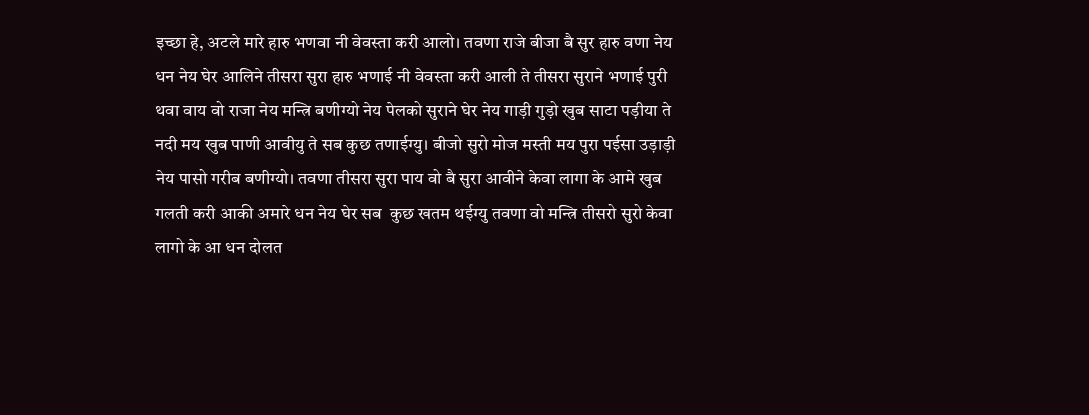इच्छा हे, अटले मारे हारु भणवा नी वेवस्ता करी आलो। तवणा राजे बीजा बै सुर हारु वणा नेय धन नेय घेर आलिने तीसरा सुरा हारु भणाई नी वेवस्ता करी आली ते तीसरा सुराने भणाई पुरी थवा वाय वो राजा नेय मन्त्रि बणीग्यो नेय पेलको सुराने घेर नेय गाड़ी गुड़ो खुब साटा पड़ीया ते नदी मय खुब पाणी आवीयु ते सब कुछ तणाईग्यु। बीजो सुरो मोज मस्ती मय पुरा पईसा उड़ाड़ी नेय पासो गरीब बणीग्यो। तवणा तीसरा सुरा पाय वो बै सुरा आवीने केवा लागा के आमे खुब गलती करी आकी अमारे धन नेय घेर सब  कुछ खतम थईग्यु तवणा वो मन्त्रि तीसरो सुरो केवा लागो के आ धन दोलत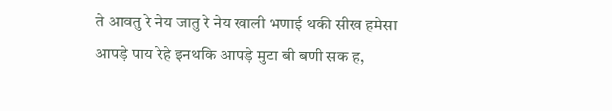ते आवतु रे नेय जातु रे नेय खाली भणाई थकी सीख हमेसा आपड़े पाय रेहे इनथकि आपड़े मुटा बी बणी सक ह,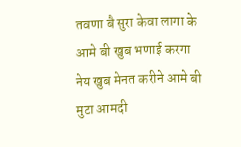तवणा बै सुरा केवा लागा के आमे बी खुब भणाई करगा नेय खुब मेनत करीने आमे बी मुटा आमदी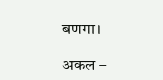बणगा।

अकल –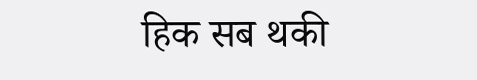हिक सब थकी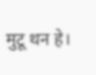मुटू थन हे।